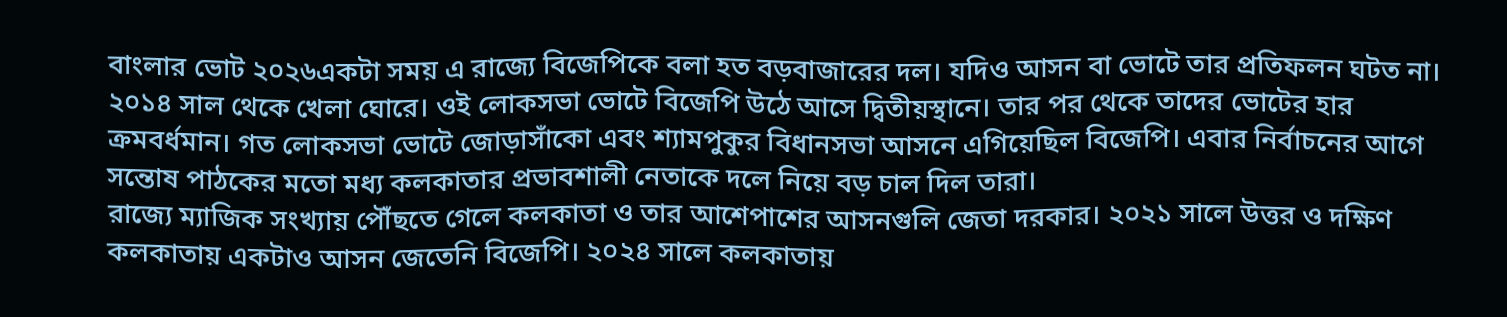বাংলার ভোট ২০২৬একটা সময় এ রাজ্যে বিজেপিকে বলা হত বড়বাজারের দল। যদিও আসন বা ভোটে তার প্রতিফলন ঘটত না। ২০১৪ সাল থেকে খেলা ঘোরে। ওই লোকসভা ভোটে বিজেপি উঠে আসে দ্বিতীয়স্থানে। তার পর থেকে তাদের ভোটের হার ক্রমবর্ধমান। গত লোকসভা ভোটে জোড়াসাঁকো এবং শ্যামপুকুর বিধানসভা আসনে এগিয়েছিল বিজেপি। এবার নির্বাচনের আগে সন্তোষ পাঠকের মতো মধ্য কলকাতার প্রভাবশালী নেতাকে দলে নিয়ে বড় চাল দিল তারা।
রাজ্যে ম্যাজিক সংখ্যায় পৌঁছতে গেলে কলকাতা ও তার আশেপাশের আসনগুলি জেতা দরকার। ২০২১ সালে উত্তর ও দক্ষিণ কলকাতায় একটাও আসন জেতেনি বিজেপি। ২০২৪ সালে কলকাতায়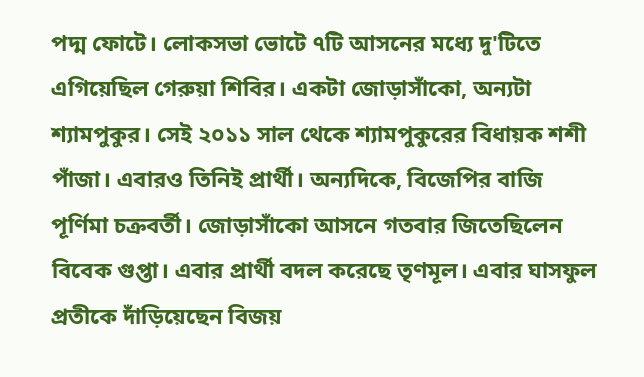পদ্ম ফোটে। লোকসভা ভোটে ৭টি আসনের মধ্যে দু'টিতে এগিয়েছিল গেরুয়া শিবির। একটা জোড়াসাঁকো, অন্যটা শ্যামপুকুর। সেই ২০১১ সাল থেকে শ্যামপুকুরের বিধায়ক শশী পাঁজা। এবারও তিনিই প্রার্থী। অন্যদিকে, বিজেপির বাজি পূর্ণিমা চক্রবর্তী। জোড়াসাঁকো আসনে গতবার জিতেছিলেন বিবেক গুপ্তা। এবার প্রার্থী বদল করেছে তৃণমূল। এবার ঘাসফুল প্রতীকে দাঁড়িয়েছেন বিজয়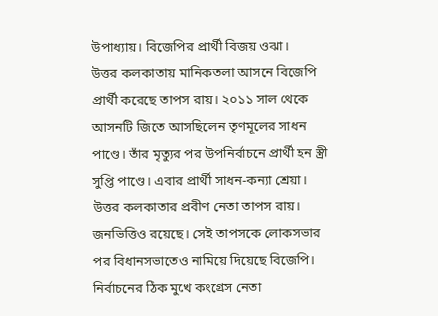উপাধ্যায়। বিজেপির প্রার্থী বিজয় ওঝা।
উত্তর কলকাতায় মানিকতলা আসনে বিজেপি প্রার্থী করেছে তাপস রায়। ২০১১ সাল থেকে আসনটি জিতে আসছিলেন তৃণমূলের সাধন পাণ্ডে। তাঁর মৃত্যুর পর উপনির্বাচনে প্রার্থী হন স্ত্রী সুপ্তি পাণ্ডে। এবার প্রার্থী সাধন-কন্যা শ্রেয়া। উত্তর কলকাতার প্রবীণ নেতা তাপস রায়। জনভিত্তিও রয়েছে। সেই তাপসকে লোকসভার পর বিধানসভাতেও নামিয়ে দিয়েছে বিজেপি।
নির্বাচনের ঠিক মুখে কংগ্রেস নেতা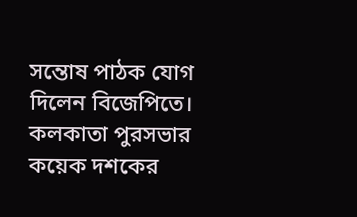সন্তোষ পাঠক যোগ দিলেন বিজেপিতে। কলকাতা পুরসভার কয়েক দশকের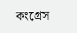কংগ্রেস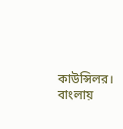কাউন্সিলর। বাংলায়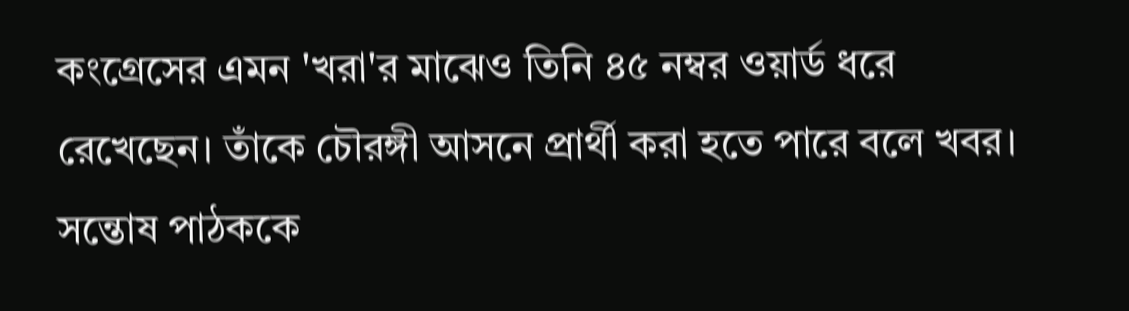কংগ্রেসের এমন 'খরা'র মাঝেও তিনি ৪৫ নম্বর ওয়ার্ড ধরে রেখেছেন। তাঁকে চৌরঙ্গী আসনে প্রার্থী করা হতে পারে বলে খবর। সন্তোষ পাঠককে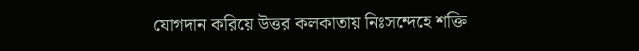যোগদান করিয়ে উত্তর কলকাতায় নিঃসন্দেহে শক্তি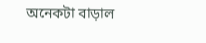অনেকটা বাড়াল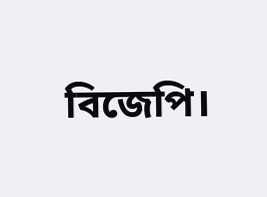বিজেপি।